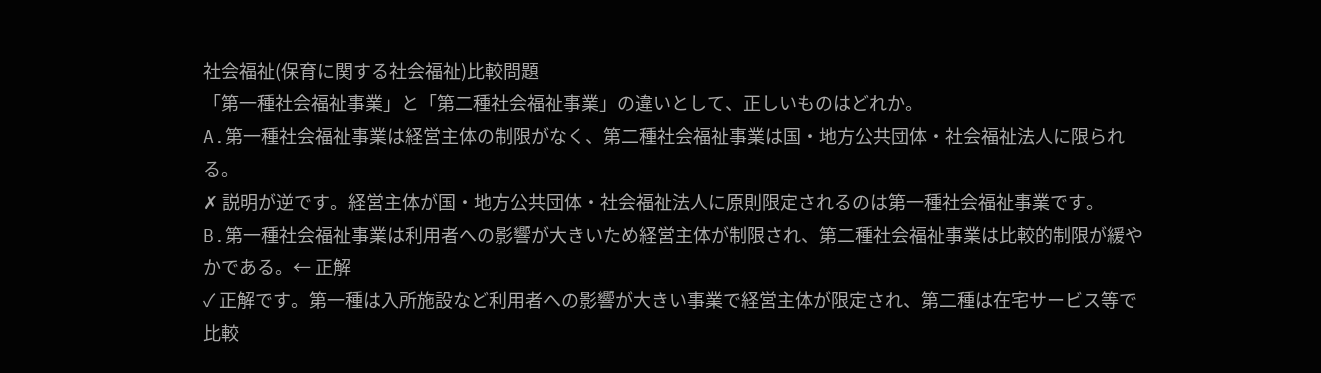社会福祉(保育に関する社会福祉)比較問題
「第一種社会福祉事業」と「第二種社会福祉事業」の違いとして、正しいものはどれか。
A.第一種社会福祉事業は経営主体の制限がなく、第二種社会福祉事業は国・地方公共団体・社会福祉法人に限られる。
✗ 説明が逆です。経営主体が国・地方公共団体・社会福祉法人に原則限定されるのは第一種社会福祉事業です。
B.第一種社会福祉事業は利用者への影響が大きいため経営主体が制限され、第二種社会福祉事業は比較的制限が緩やかである。← 正解
✓ 正解です。第一種は入所施設など利用者への影響が大きい事業で経営主体が限定され、第二種は在宅サービス等で比較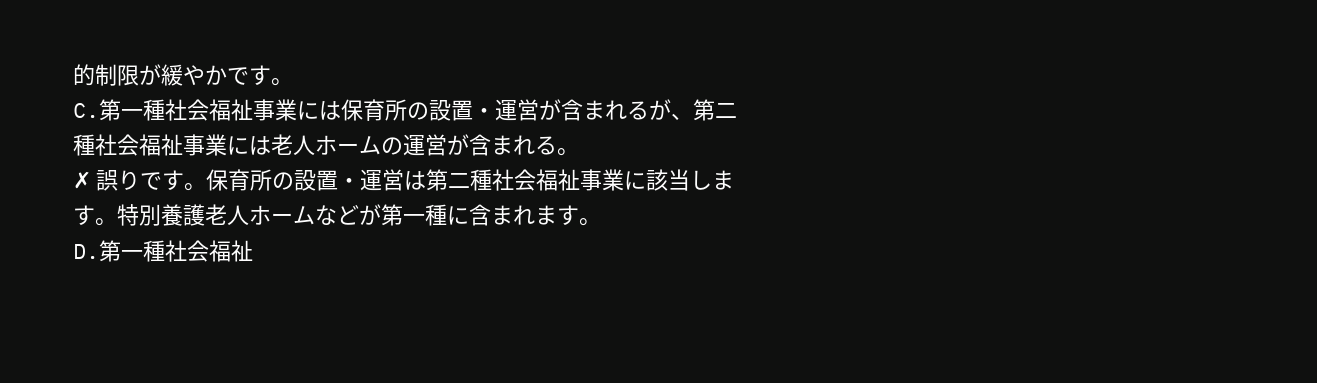的制限が緩やかです。
C.第一種社会福祉事業には保育所の設置・運営が含まれるが、第二種社会福祉事業には老人ホームの運営が含まれる。
✗ 誤りです。保育所の設置・運営は第二種社会福祉事業に該当します。特別養護老人ホームなどが第一種に含まれます。
D.第一種社会福祉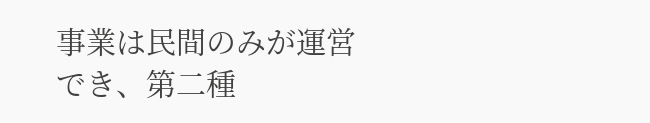事業は民間のみが運営でき、第二種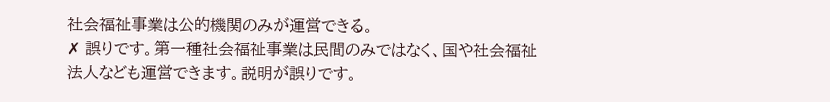社会福祉事業は公的機関のみが運営できる。
✗ 誤りです。第一種社会福祉事業は民間のみではなく、国や社会福祉法人なども運営できます。説明が誤りです。